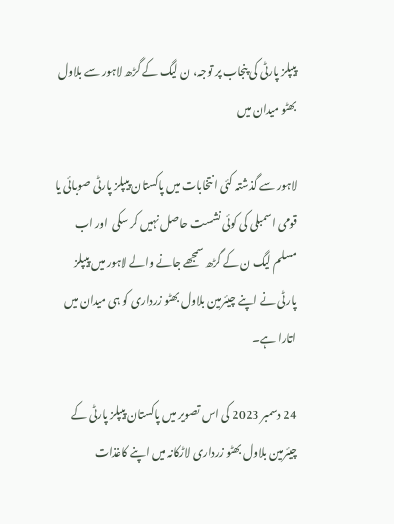پیپلز پارٹی کی پنجاب پر توجہ، ن لیگ کے گڑھ لاہور سے بلاول بھٹو میدان میں

لاہور سے گذشتہ کئی انتخابات میں پاکستان پیپلز پارٹی صوبائی یا قومی اسمبلی کی کوئی نشست حاصل نہیں کر سکی  اور اب مسلم لیگ ن کے گڑھ سمجھے جانے والے لاہور میں پیپلز پارٹی نے اپنے چیئرمین بلاول بھٹو زرداری کو ہی میدان میں اتارا ہے۔

24 دسمبر 2023 کی اس تصویر میں پاکستان پیپلز پارٹی کے چیئرمین بلاول بھٹو زرداری لاڑکانہ میں اپنے کاغذات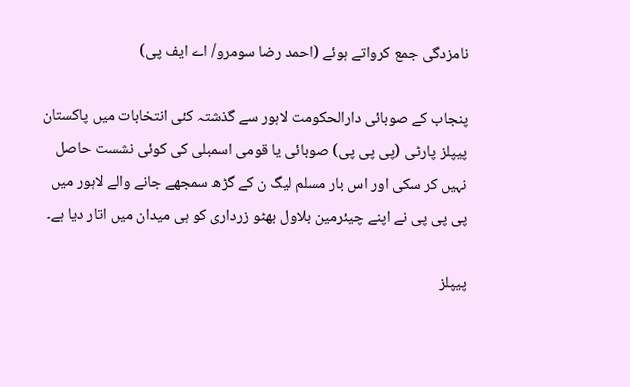نامزدگی جمع کرواتے ہوئے (احمد رضا سومرو/ اے ایف پی)

پنجاب کے صوبائی دارالحکومت لاہور سے گذشتہ کئی انتخابات میں پاکستان پیپلز پارٹی (پی پی پی) صوبائی یا قومی اسمبلی کی کوئی نشست حاصل نہیں کر سکی اور اس بار مسلم لیگ ن کے گڑھ سمجھے جانے والے لاہور میں پی پی پی نے اپنے چیئرمین بلاول بھٹو زرداری کو ہی میدان میں اتار دیا ہے۔

پیپلز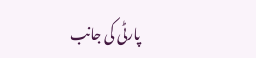پارٹی کی جانب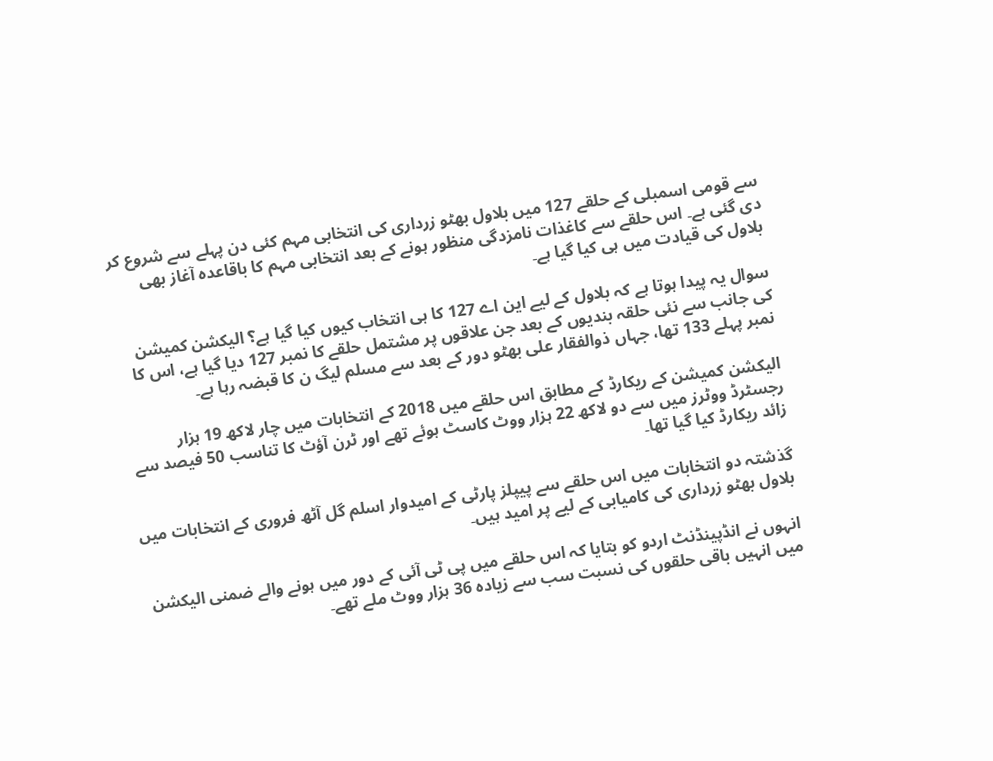سے قومی اسمبلی کے حلقے 127 میں بلاول بھٹو زرداری کی انتخابی مہم کئی دن پہلے سے شروع کر دی گئی ہے۔ اس حلقے سے کاغذات نامزدگی منظور ہونے کے بعد انتخابی مہم کا باقاعدہ آغاز بھی بلاول کی قیادت میں ہی کیا گیا ہے۔

سوال یہ پیدا ہوتا ہے کہ بلاول کے لیے این اے 127 کا ہی انتخاب کیوں کیا گیا ہے؟ الیکشن کمیشن کی جانب سے نئی حلقہ بندیوں کے بعد جن علاقوں پر مشتمل حلقے کا نمبر 127 دیا گیا ہے، اس کا نمبر پہلے 133 تھا، جہاں ذوالفقار علی بھٹو دور کے بعد سے مسلم لیگ ن کا قبضہ رہا ہے۔

الیکشن کمیشن کے ریکارڈ کے مطابق اس حلقے میں 2018 کے انتخابات میں چار لاکھ 19 ہزار رجسٹرڈ ووٹرز میں سے دو لاکھ 22 ہزار ووٹ کاسٹ ہوئے تھے اور ٹرن آؤٹ کا تناسب 50 فیصد سے زائد ریکارڈ کیا گیا تھا۔

گذشتہ دو انتخابات میں اس حلقے سے پیپلز پارٹی کے امیدوار اسلم گل آٹھ فروری کے انتخابات میں بلاول بھٹو زرداری کی کامیابی کے لیے پر امید ہیں۔

انہوں نے انڈپینڈنٹ اردو کو بتایا کہ اس حلقے میں پی ٹی آئی کے دور میں ہونے والے ضمنی الیکشن میں انہیں باقی حلقوں کی نسبت سب سے زیادہ 36 ہزار ووٹ ملے تھے۔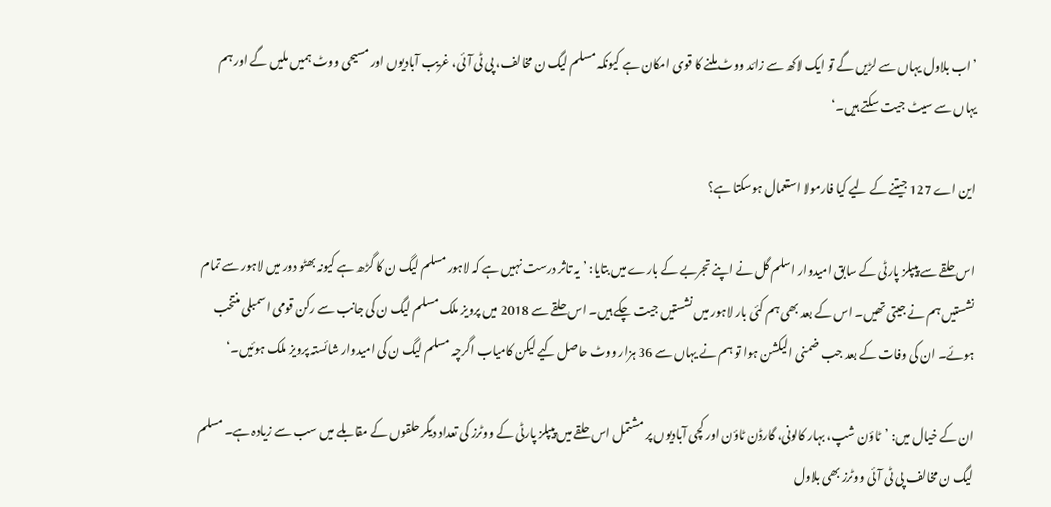’اب بلاول یہاں سے لڑیں گے تو ایک لاکھ سے زائد ووٹ ملنے کا قوی امکان ہے کیونکہ مسلم لیگ ن مخالف، پی ٹی آئی، غریب آبادیوں اور مسیحی ووٹ ہمیں ملیں گے اور ہم یہاں سے سیٹ جیت سکتے ہیں۔‘

این اے 127 جیتنے کے لیے کیا فارمولا استعمال ہوسکتا ہے؟

اس حلقے سے پیپلز پارٹی کے سابق امیدوار اسلم گل نے اپنے تجربے کے بارے میں بتایا: ’یہ تاثر درست نہیں ہے کہ لاہور مسلم لیگ ن کا گڑھ ہے کیونہ بھٹو دور میں لاہور سے تمام نشستیں ہم نے جیتی تھیں۔ اس کے بعد بھی ہم کئی بار لاہور میں نشستیں جیت چکے ہیں۔ اس حلقے سے 2018 میں پرویز ملک مسلم لیگ ن کی جانب سے رکن قومی اسمبلی منتخب ہوئے۔ ان کی وفات کے بعد جب ضمنی الیکشن ہوا تو ہم نے یہاں سے 36 ہزار ووٹ حاصل کیے لیکن کامیاب اگرچہ مسلم لیگ ن کی امیدوار شائستہ پرویز ملک ہوئیں۔‘

ان کے خیال میں: ’ٹاؤن شپ، بہار کالونی، گارڈن ٹاؤن اور کچی آبادیوں پر مشتمل اس حلقے میں پیپلز پارٹی کے ووٹرز کی تعداد دیگر حلقوں کے مقابلے میں سب سے زیادہ ہے۔ مسلم لیگ ن مخالف پی ٹی آئی ووٹرز بھی بلاول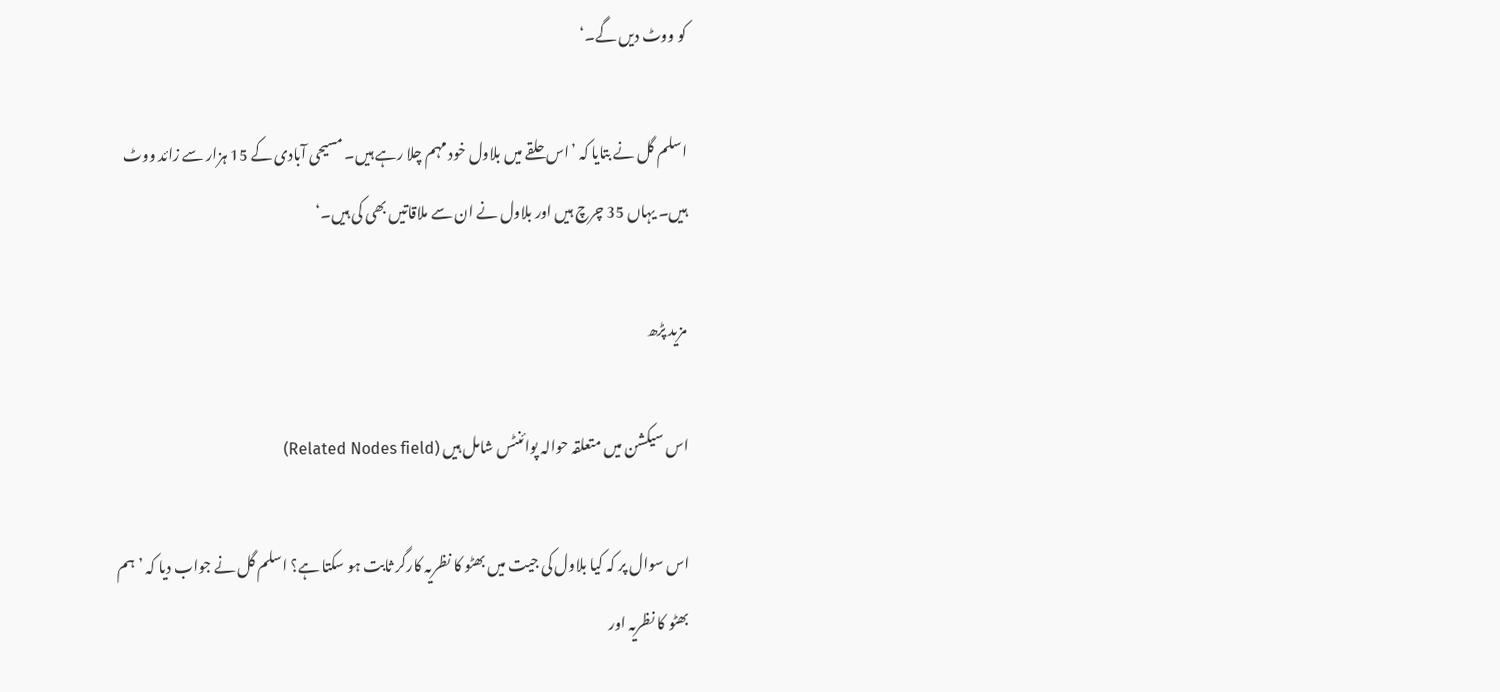کو ووٹ دیں گے۔‘

اسلم گل نے بتایا کہ ’اس حلقے میں بلاول خود مہم چلا رہے ہیں۔ مسیحی آبادی کے 15 ہزار سے زائد ووٹ ہیں۔ یہاں 35 چرچ ہیں اور بلاول نے ان سے ملاقاتیں بھی کی ہیں۔‘

مزید پڑھ

اس سیکشن میں متعلقہ حوالہ پوائنٹس شامل ہیں (Related Nodes field)

اس سوال پر کہ کیا بلاول کی جیت میں بھٹو کا نظریہ کارگر ثابت ہو سکتا ہے؟ اسلم گل نے جواب دیا کہ ’ہم بھٹو کا نظریہ اور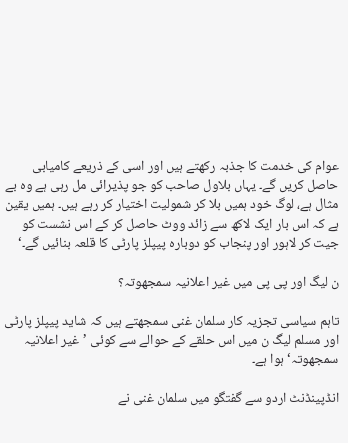عوام کی خدمت کا جذبہ رکھتے ہیں اور اسی کے ذریعے کامیابی حاصل کریں گے۔ یہاں بلاول صاحب کو جو پذیرائی مل رہی ہے وہ بے مثال ہے، لوگ خود ہمیں بلا کر شمولیت اختیار کر رہے ہیں۔ ہمیں یقین ہے کہ اس بار ایک لاکھ سے زائد ووٹ حاصل کر کے اس نشست کو جیت کر لاہور اور پنجاب کو دوبارہ پیپلز پارٹی کا قلعہ بنائیں گے۔‘

ن لیگ اور پی پی میں غیر اعلانیہ سمجھوتہ؟

تاہم سیاسی تجزیہ کار سلمان غنی سمجھتے ہیں کہ شاید پیپلز پارٹی اور مسلم لیگ ن میں اس حلقے کے حوالے سے کوئی ’غیر اعلانیہ سمجھوتہ‘ ہوا ہے۔

انڈپینڈنٹ اردو سے گفتگو میں سلمان غنی نے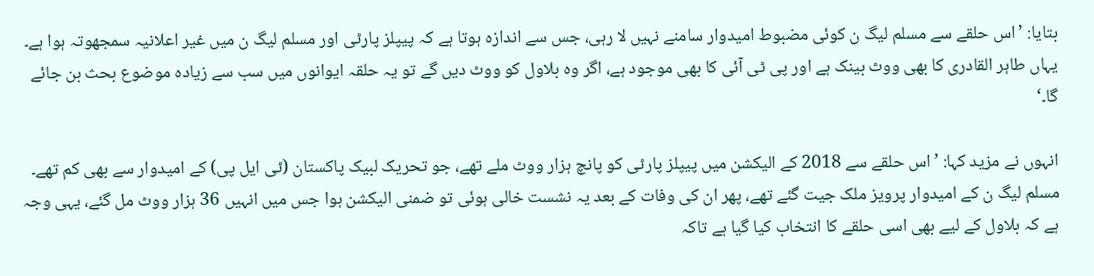بتایا: ’اس حلقے سے مسلم لیگ ن کوئی مضبوط امیدوار سامنے نہیں لا رہی، جس سے اندازہ ہوتا ہے کہ پیپلز پارٹی اور مسلم لیگ ن میں غیر اعلانیہ سمجھوتہ ہوا ہے۔ یہاں طاہر القادری کا بھی ووٹ بینک ہے اور پی ٹی آئی کا بھی موجود ہے، اگر وہ بلاول کو ووٹ دیں گے تو یہ حلقہ ایوانوں میں سب سے زیادہ موضوع بحث بن جائے گا۔‘

انہوں نے مزید کہا: ’اس حلقے سے 2018 کے الیکشن میں پیپلز پارٹی کو پانچ ہزار ووٹ ملے تھے، جو تحریک لبیک پاکستان (ٹی ایل پی) کے امیدوار سے بھی کم تھے۔ مسلم لیگ ن کے امیدوار پرویز ملک جیت گئے تھے، پھر ان کی وفات کے بعد یہ نشست خالی ہوئی تو ضمنی الیکشن ہوا جس میں انہیں 36 ہزار ووٹ مل گئے، یہی وجہ ہے کہ بلاول کے لیے بھی اسی حلقے کا انتخاب کیا گیا ہے تاکہ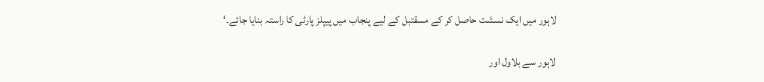لاہور میں ایک نسشت حاصل کر کے مسقتبل کے لیے پنجاب میں پیپلز پارٹی کا راستہ بنایا جائے۔‘

لاہور سے بلاول اور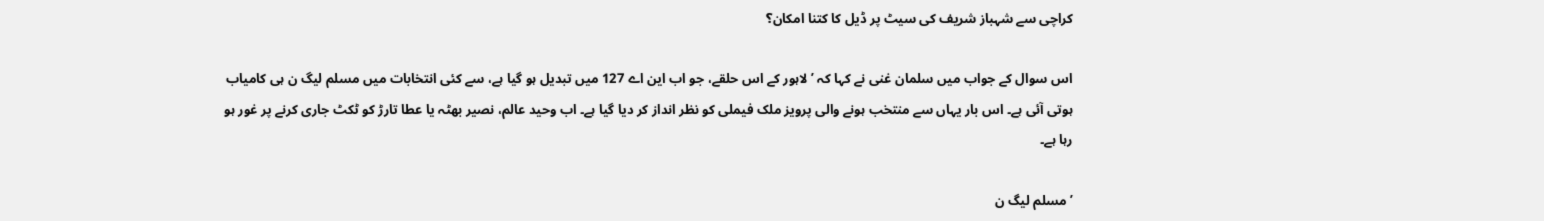کراچی سے شہباز شریف کی سیٹ پر ڈیل کا کتنا امکان؟

اس سوال کے جواب میں سلمان غنی نے کہا کہ ’لاہور کے اس حلقے، جو اب این اے 127 میں تبدیل ہو گیا ہے، سے کئی انتخابات میں مسلم لیگ ن ہی کامیاب ہوتی آئی ہے۔ اس بار یہاں سے منتخب ہونے والی پرویز ملک فیملی کو نظر انداز کر دیا گیا ہے۔ اب وحید عالم، نصیر بھٹہ یا عطا تارڑ کو ٹکٹ جاری کرنے پر غور ہو رہا ہے۔

’مسلم لیگ ن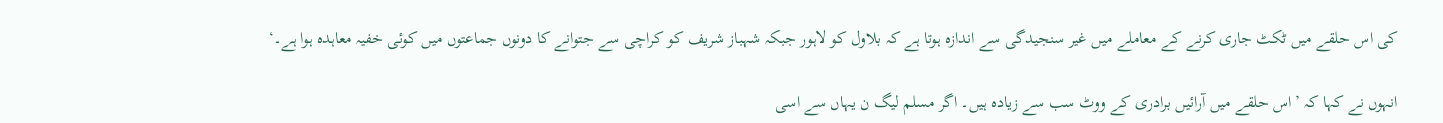کی اس حلقے میں ٹکٹ جاری کرنے کے معاملے میں غیر سنجیدگی سے اندازہ ہوتا ہے کہ بلاول کو لاہور جبکہ شہباز شریف کو کراچی سے جتوانے کا دونوں جماعتوں میں کوئی خفیہ معاہدہ ہوا ہے۔‘

انہوں نے کہا کہ ’اس حلقے میں آرائیں برادری کے ووٹ سب سے زیادہ ہیں۔ اگر مسلم لیگ ن یہاں سے اسی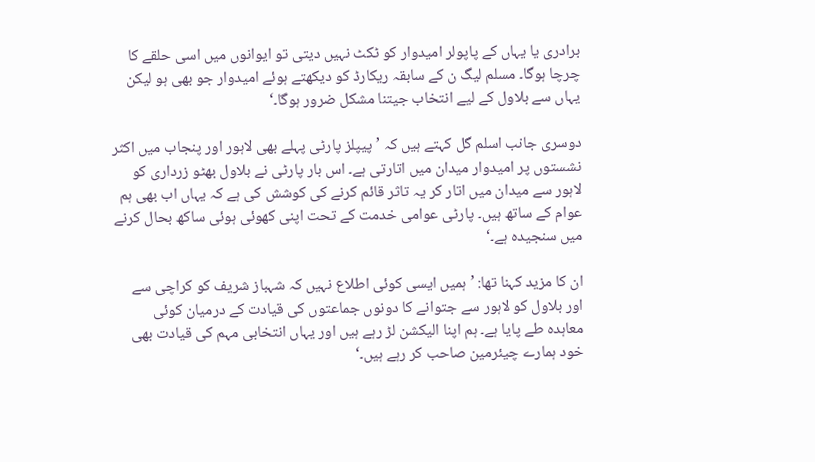برادری یا یہاں کے پاپولر امیدوار کو ٹکٹ نہیں دیتی تو ایوانوں میں اسی حلقے کا چرچا ہوگا۔ مسلم لیگ ن کے سابقہ ریکارڈ کو دیکھتے ہوئے امیدوار جو بھی ہو لیکن یہاں سے بلاول کے لیے انتخاب جیتنا مشکل ضرور ہوگا۔‘

دوسری جانب اسلم گل کہتے ہیں کہ ’پیپلز پارٹی پہلے بھی لاہور اور پنجاب میں اکثر نشستوں پر امیدوار میدان میں اتارتی ہے۔ اس بار پارٹی نے بلاول بھٹو زرداری کو لاہور سے میدان میں اتار کر یہ تاثر قائم کرنے کی کوشش کی ہے کہ یہاں اب بھی ہم عوام کے ساتھ ہیں۔ پارٹی عوامی خدمت کے تحت اپنی کھوئی ہوئی ساکھ بحال کرنے میں سنجیدہ ہے۔‘

ان کا مزید کہنا تھا: ’ہمیں ایسی کوئی اطلاع نہیں کہ شہباز شریف کو کراچی سے اور بلاول کو لاہور سے جتوانے کا دونوں جماعتوں کی قیادت کے درمیان کوئی معاہدہ طے پایا ہے۔ ہم اپنا الیکشن لڑ رہے ہیں اور یہاں انتخابی مہم کی قیادت بھی خود ہمارے چیئرمین صاحب کر رہے ہیں۔‘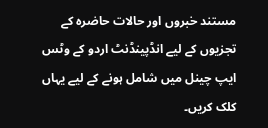مستند خبروں اور حالات حاضرہ کے تجزیوں کے لیے انڈپینڈنٹ اردو کے وٹس ایپ چینل میں شامل ہونے کے لیے یہاں کلک کریں۔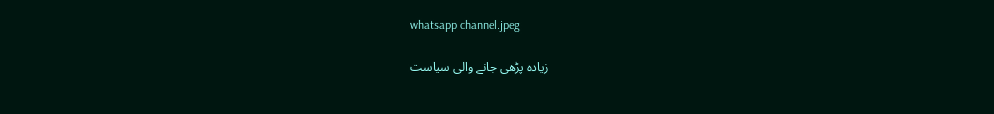whatsapp channel.jpeg

زیادہ پڑھی جانے والی سیاست